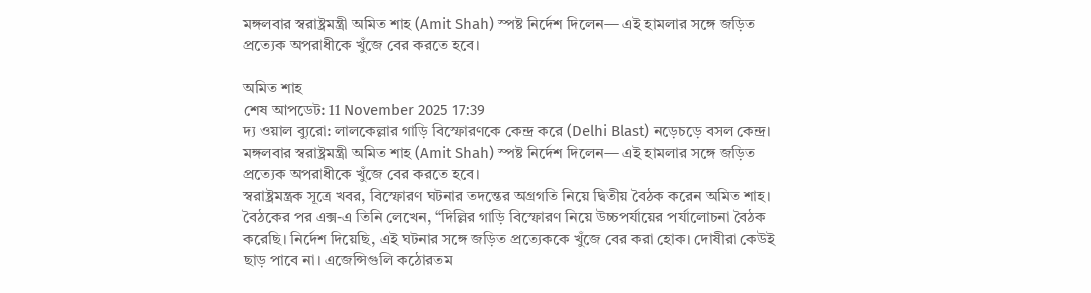মঙ্গলবার স্বরাষ্ট্রমন্ত্রী অমিত শাহ (Amit Shah) স্পষ্ট নির্দেশ দিলেন— এই হামলার সঙ্গে জড়িত প্রত্যেক অপরাধীকে খুঁজে বের করতে হবে।

অমিত শাহ
শেষ আপডেট: 11 November 2025 17:39
দ্য ওয়াল ব্যুরো: লালকেল্লার গাড়ি বিস্ফোরণকে কেন্দ্র করে (Delhi Blast) নড়েচড়ে বসল কেন্দ্র। মঙ্গলবার স্বরাষ্ট্রমন্ত্রী অমিত শাহ (Amit Shah) স্পষ্ট নির্দেশ দিলেন— এই হামলার সঙ্গে জড়িত প্রত্যেক অপরাধীকে খুঁজে বের করতে হবে।
স্বরাষ্ট্রমন্ত্রক সূত্রে খবর, বিস্ফোরণ ঘটনার তদন্তের অগ্রগতি নিয়ে দ্বিতীয় বৈঠক করেন অমিত শাহ। বৈঠকের পর এক্স-এ তিনি লেখেন, “দিল্লির গাড়ি বিস্ফোরণ নিয়ে উচ্চপর্যায়ের পর্যালোচনা বৈঠক করেছি। নির্দেশ দিয়েছি, এই ঘটনার সঙ্গে জড়িত প্রত্যেককে খুঁজে বের করা হোক। দোষীরা কেউই ছাড় পাবে না। এজেন্সিগুলি কঠোরতম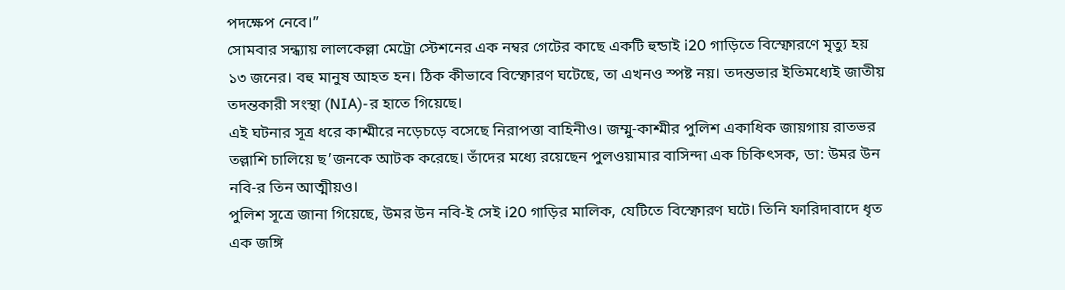পদক্ষেপ নেবে।”
সোমবার সন্ধ্যায় লালকেল্লা মেট্রো স্টেশনের এক নম্বর গেটের কাছে একটি হুন্ডাই i20 গাড়িতে বিস্ফোরণে মৃত্যু হয় ১৩ জনের। বহু মানুষ আহত হন। ঠিক কীভাবে বিস্ফোরণ ঘটেছে, তা এখনও স্পষ্ট নয়। তদন্তভার ইতিমধ্যেই জাতীয় তদন্তকারী সংস্থা (NIA)-র হাতে গিয়েছে।
এই ঘটনার সূত্র ধরে কাশ্মীরে নড়েচড়ে বসেছে নিরাপত্তা বাহিনীও। জম্মু-কাশ্মীর পুলিশ একাধিক জায়গায় রাতভর তল্লাশি চালিয়ে ছ’জনকে আটক করেছে। তাঁদের মধ্যে রয়েছেন পুলওয়ামার বাসিন্দা এক চিকিৎসক, ডা: উমর উন নবি-র তিন আত্মীয়ও।
পুলিশ সূত্রে জানা গিয়েছে, উমর উন নবি-ই সেই i20 গাড়ির মালিক, যেটিতে বিস্ফোরণ ঘটে। তিনি ফারিদাবাদে ধৃত এক জঙ্গি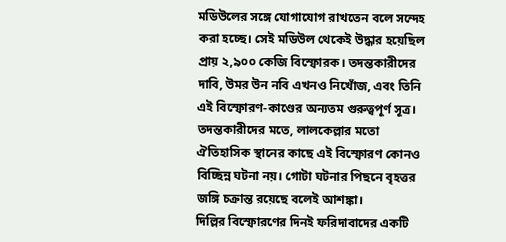মডিউলের সঙ্গে যোগাযোগ রাখতেন বলে সন্দেহ করা হচ্ছে। সেই মডিউল থেকেই উদ্ধার হয়েছিল প্রায় ২,৯০০ কেজি বিস্ফোরক। তদন্তকারীদের দাবি, উমর উন নবি এখনও নিখোঁজ, এবং তিনি এই বিস্ফোরণ-কাণ্ডের অন্যতম গুরুত্বপূর্ণ সূত্র।
তদন্তকারীদের মতে, লালকেল্লার মতো ঐতিহাসিক স্থানের কাছে এই বিস্ফোরণ কোনও বিচ্ছিন্ন ঘটনা নয়। গোটা ঘটনার পিছনে বৃহত্তর জঙ্গি চক্রান্ত রয়েছে বলেই আশঙ্কা।
দিল্লির বিস্ফোরণের দিনই ফরিদাবাদের একটি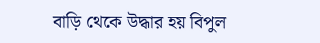বাড়ি থেকে উদ্ধার হয় বিপুল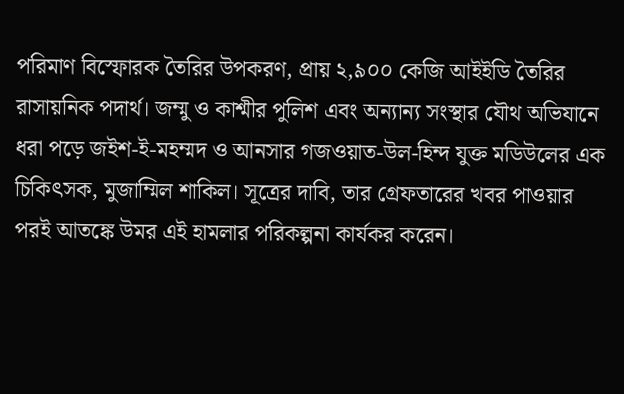পরিমাণ বিস্ফোরক তৈরির উপকরণ, প্রায় ২,৯০০ কেজি আইইডি তৈরির রাসায়নিক পদার্থ। জম্মু ও কাশ্মীর পুলিশ এবং অন্যান্য সংস্থার যৌথ অভিযানে ধরা পড়ে জইশ-ই-মহম্মদ ও আনসার গজওয়াত-উল-হিন্দ যুক্ত মডিউলের এক চিকিৎসক, মুজাম্মিল শাকিল। সূত্রের দাবি, তার গ্রেফতারের খবর পাওয়ার পরই আতঙ্কে উমর এই হামলার পরিকল্পনা কার্যকর করেন।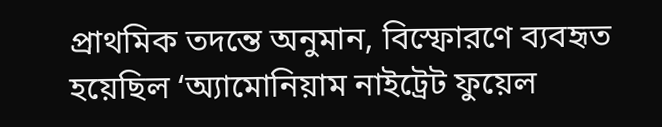প্রাথমিক তদন্তে অনুমান, বিস্ফোরণে ব্যবহৃত হয়েছিল ‘অ্যামোনিয়াম নাইট্রেট ফুয়েল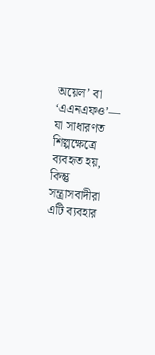অয়েল’ বা ‘এএনএফও’— যা সাধারণত শিল্পক্ষেত্রে ব্যবহৃত হয়, কিন্তু সন্ত্রাসবাদীরা এটি ব্যবহার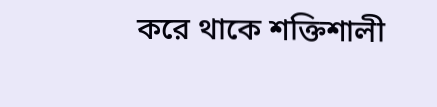করে থাকে শক্তিশালী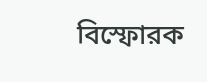বিস্ফোরক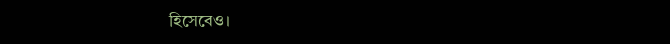হিসেবেও।